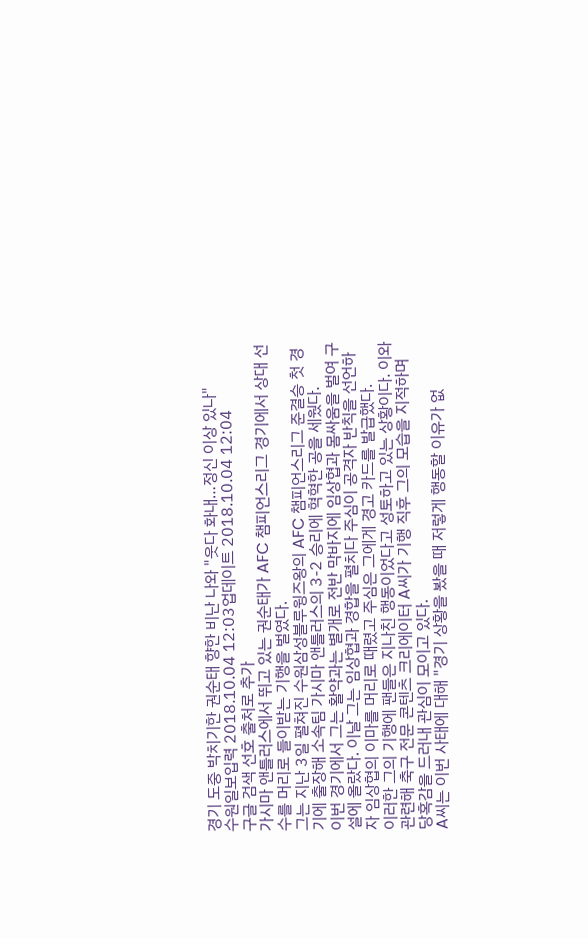경기 도중 박치기한 권순태 향한 비난 나와 "웃다 화내…정신 이상 있나"
수원일보입력 2018.10.04 12:03업데이트 2018.10.04 12:04
구글 검색 선호 출처로 추가
가시마 앤틀러스에서 뛰고 있는 권순태가 AFC 챔피언스리그 경기에서 상대 선수를 머리로 들이받는 기행을 벌였다.
그는 지난 3일 펼쳐진 수원삼성블루윙즈왕의 AFC 챔피언스리그 준결승 첫 경기에 출장해 소속팀 가시마 앤틀러스의 3-2 승리에 혁혁한 공을 세웠다.
이번 경기에서 그는 활약과는 별개로 전반 막바지에 임상협과 몸싸움을 벌여 구설에 올랐다. 이날 그는 임상협과 경합을 펼치다 주심이 공격자 반칙을 선언하자 임상협의 이마를 머리로 때렸고 주심은 그에게 경고 카드를 발급했다.
이러한 그의 기행에 팬들은 지나친 행동이었다고 성토하고 있는 상황이다. 이와 관련해 축구 전문 콘텐츠 크리에이터 A씨가 기행 직후 그의 모습을 지적하며 당혹감을 드러내 관심이 모이고 있다.
A씨는 이번 사태에 대해 "경기 상황을 봤을 때 저렇게 행동할 이유가 없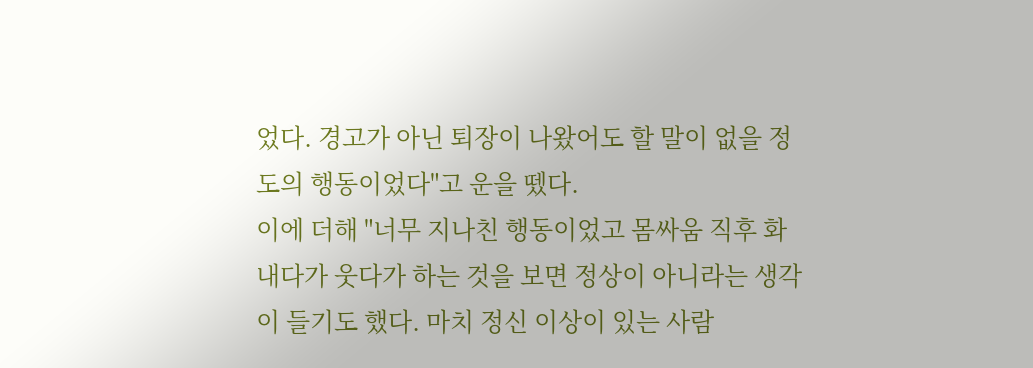었다. 경고가 아닌 퇴장이 나왔어도 할 말이 없을 정도의 행동이었다"고 운을 뗐다.
이에 더해 "너무 지나친 행동이었고 몸싸움 직후 화내다가 웃다가 하는 것을 보면 정상이 아니라는 생각이 들기도 했다. 마치 정신 이상이 있는 사람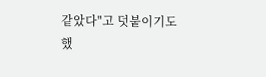같았다"고 덧붙이기도 했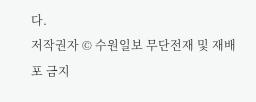다.
저작권자 © 수원일보 무단전재 및 재배포 금지